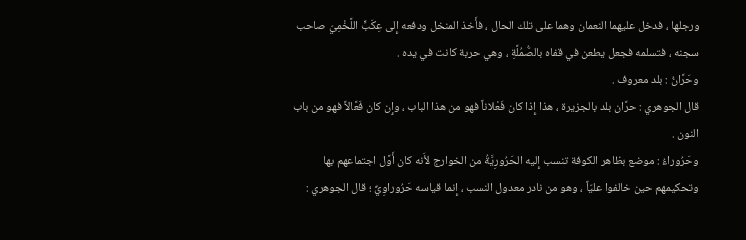ورجلها ، فدخل عليهما النعمان وهما على تلك الحال ، فأَخذ المنخل ودفعه إِلى عِكَبٍّ اللَّخْمِيّ صاحب سجنه ، فتسلمه فجعل يطعن في قفاه بالصُّمُلَّةِ ، وهي حربة كانت في يده .
وحَرَّانُ : بلد معروف .
قال الجوهري : حرَّان بلد بالجزيرة ، هذا إِذا كان فَعْلاناً فهو من هذا الباب ، وإِن كان فَعَّالاً فهو من باب النون .
وحَرُوراءُ : موضع بظاهر الكوفة تنسب إِليه الحَرُورِيَّةُ من الخوارج لأَنه كان أَوَّل اجتماعهم بها وتحكيمهم حين خالفوا عليّاً ، وهو من نادر معدول النسب ، إِنما قياسه حَرُوراوِيٌّ ؛ قال الجوهري :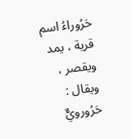حَرُوراءُ اسم قرية ، يمد ويقصر ، ويقال : حَرُورويٌّ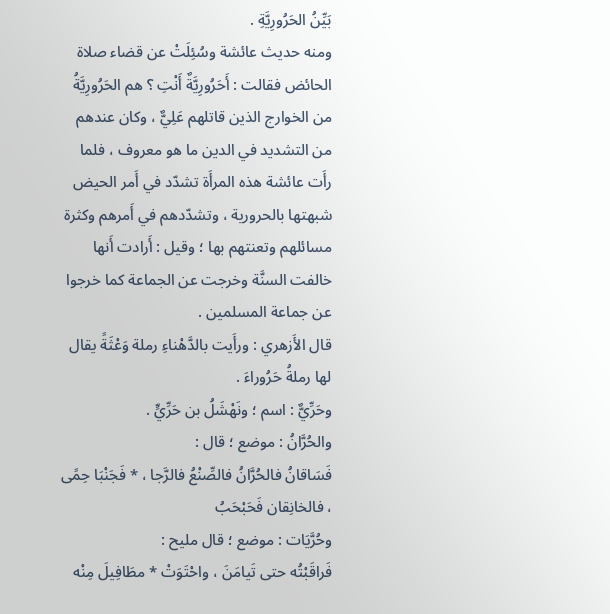بَيِّنُ الحَرُورِيَّةِ .
ومنه حديث عائشة وسُئِلَتْ عن قضاء صلاة الحائض فقالت : أَحَرُورِيَّةٌ أَنْتِ ؟ هم الحَرُورِيَّةُ من الخوارج الذين قاتلهم عَلِيٌّ ، وكان عندهم من التشديد في الدين ما هو معروف ، فلما رأَت عائشة هذه المرأَة تشدّد في أَمر الحيض شبهتها بالحرورية ، وتشدّدهم في أَمرهم وكثرة مسائلهم وتعنتهم بها ؛ وقيل : أَرادت أَنها خالفت السنَّة وخرجت عن الجماعة كما خرجوا عن جماعة المسلمين .
قال الأَزهري : ورأَيت بالدَّهْناءِ رملة وَعْثَةً يقال لها رملةُ حَرُوراءَ .
وحَرِّيٌّ : اسم ؛ ونَهْشَلُ بن حَرِّيٍّ .
والحُرَّانُ : موضع ؛ قال :
فَسَاقانُ فالحُرَّانُ فالصِّنْعُ فالرَّجا ، * فَجَنْبَا حِمًى ، فالخانِقان فَحَبْحَبُ
وحُرَّيَات : موضع ؛ قال مليح :
فَراقَبْتُه حتى تَيامَنَ ، واحْتَوَتْ * مطَافِيلَ مِنْه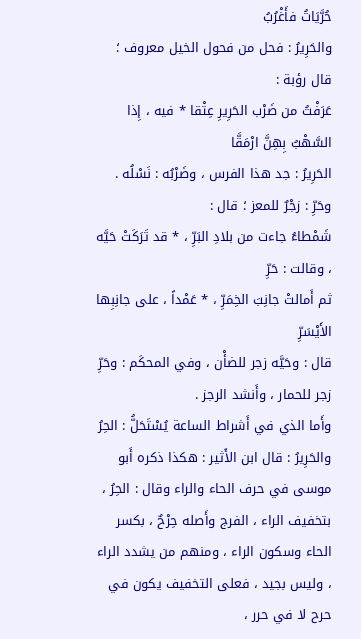حُرَّيَاتُ فأَغْرُبُ
والحَرِيرُ : فحل من فحول الخيل معروف ؛ قال رؤبة :
عَرَفْتُ من ضَرْب الحَرِيرِ عِتْقا * فيه ، إِذا السَّهْبُ بِهِنَّ ارْمَقَّا
الحَرِيرُ : جد هذا الفرس ، وضَرْبُه : نَسْلُه .
وحَرِّ : زجْرٌ للمعز ؛ قال :
شَمْطاءُ جاءت من بلادِ البَرِّ ، * قد تَرَكَتْ حَيَّه ، وقالت : حَرِّ
ثم أَمالتْ جانِبَ الخِمَرِّ ، * عَمْداً ، على جانِبِها الأَيْسَرِّ
قال : وحَيَّه زجر للضأْن ، وفي المحكَم : وحَرِّ زجر للحمار ، وأَنشد الرجز .
وأَما الذي في أَشراط الساعة يُسْتَحَلُّ : الحِرُ والحَرِيرُ : قال ابن الأَثير : هكذا ذكره أَبو موسى في حرف الحاء والراء وقال : الحِرُ ، بتخفيف الراء ، الفرج وأَصله حِرْحٌ ، بكسر الحاء وسكون الراء ، ومنهم من يشدد الراء ، وليس بجيد ، فعلى التخفيف يكون في حرح لا في حرر ،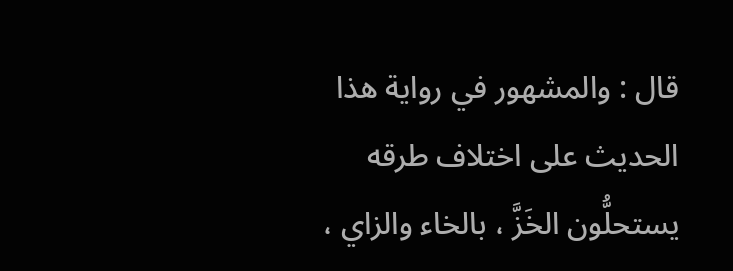قال : والمشهور في رواية هذا الحديث على اختلاف طرقه يستحلُّون الخَزَّ ، بالخاء والزاي ،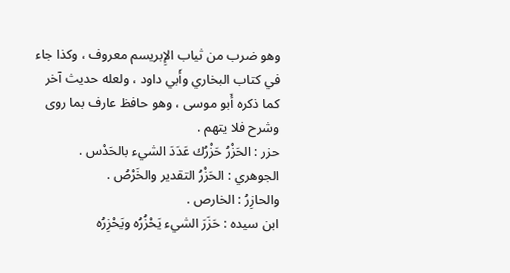وهو ضرب من ثياب الإِبريسم معروف ، وكذا جاء في كتاب البخاري وأَبي داود ، ولعله حديث آخر كما ذكره أَبو موسى ، وهو حافظ عارف بما روى وشرح فلا يتهم .
حزر : الحَزْرُ حَزْرُك عَدَدَ الشيء بالحَدْس .
الجوهري : الحَزْرُ التقدير والخَرْصُ .
والحازِرُ : الخارص .
ابن سيده : حَزَرَ الشيء يَحْزُرُه ويَحْزِرُه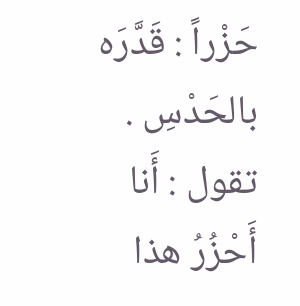حَزْراً : قَدَّرَه بالحَدْسِ .
تقول : أَنا أَحْزُرُ هذا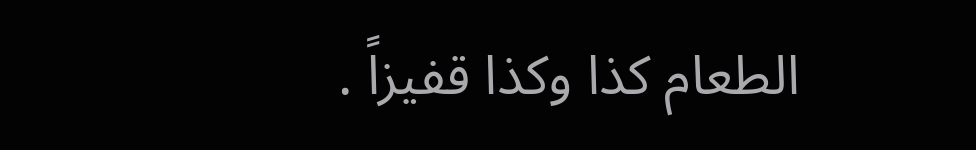الطعام كذا وكذا قفيزاً .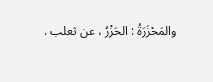والمَحْزَرَةُ : الحَزْرُ ، عن ثعلب .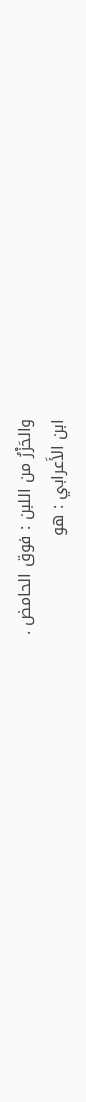والحَزْرُ من اللبن : فوق الحامض .
ابن الأَعرابي : هو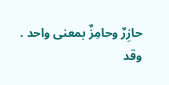حازِرٌ وحامِزٌ بمعنى واحد .
وقد